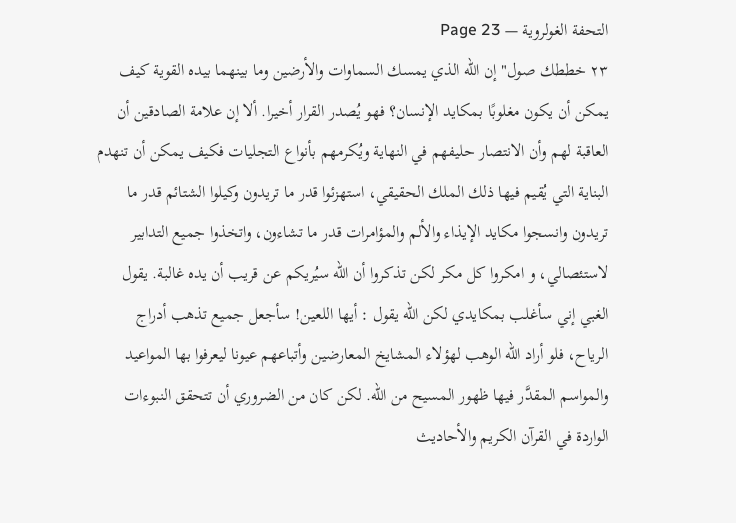التحفة الغولروية — Page 23
۲۳ خططك صول" إن الله الذي يمسك السماوات والأرضين وما بينهما بيده القوية كيف يمكن أن يكون مغلوبًا بمكايد الإنسان؟ فهو يُصدر القرار أخيرا. ألا إن علامة الصادقين أن العاقبة لهم وأن الانتصار حليفهم في النهاية ويُكرمهم بأنواع التجليات فكيف يمكن أن تنهدم البناية التي يُقيم فيها ذلك الملك الحقيقي، استهزئوا قدر ما تريدون وكيلوا الشتائم قدر ما تريدون وانسجوا مكايد الإيذاء والألم والمؤامرات قدر ما تشاءون، واتخذوا جميع التدابير لاستئصالي، و امكروا كل مكر لكن تذكروا أن الله سيُريكم عن قريب أن يده غالبة. يقول الغبي إني سأغلب بمكايدي لكن الله يقول : أيها اللعين! سأجعل جميع تذهب أدراج الرياح، فلو أراد الله الوهب لهؤلاء المشايخ المعارضين وأتباعهم عيونا ليعرفوا بها المواعيد والمواسم المقدَّر فيها ظهور المسيح من الله. لكن كان من الضروري أن تتحقق النبوءات الواردة في القرآن الكريم والأحاديث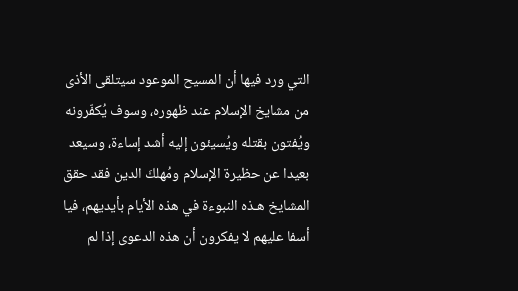التي ورد فيها أن المسيح الموعود سيتلقى الأذى من مشايخ الإسلام عند ظهوره، وسوف يُكفّرونه ويُفتون بقتله ويُسيئون إليه أشد إساءة، وسيعد بعيدا عن حظيرة الإسلام ومُهلكَ الدين فقد حقق المشايخ هـذه النبوءة في هذه الأيام بأيديهم، فيا أسفا عليهم لا يفكرون أن هذه الدعوى إذا لم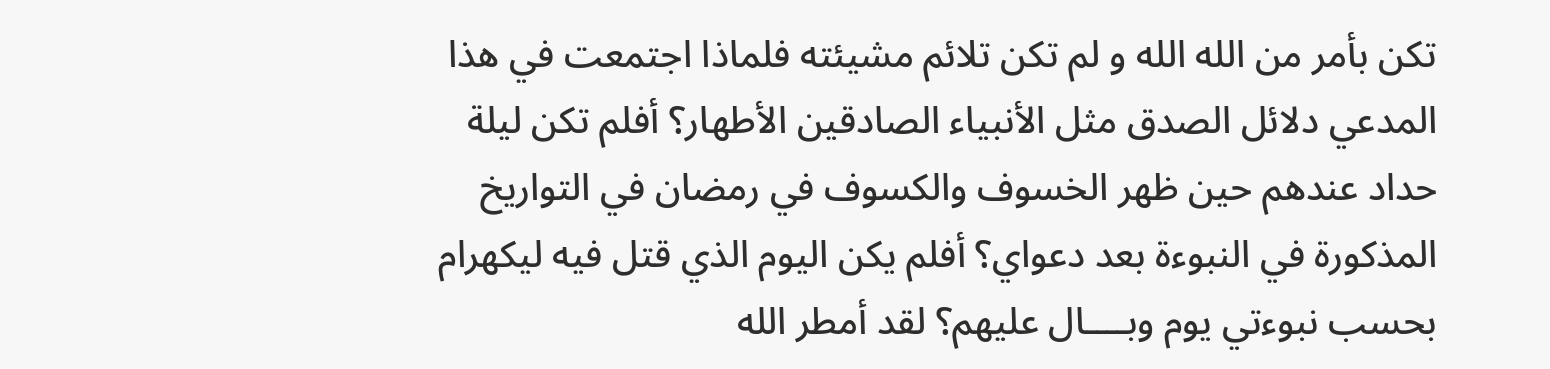تكن بأمر من الله الله و لم تكن تلائم مشيئته فلماذا اجتمعت في هذا المدعي دلائل الصدق مثل الأنبياء الصادقين الأطهار؟ أفلم تكن ليلة حداد عندهم حين ظهر الخسوف والكسوف في رمضان في التواريخ المذكورة في النبوءة بعد دعواي؟ أفلم يكن اليوم الذي قتل فيه ليكهرام بحسب نبوءتي يوم وبــــال عليهم؟ لقد أمطر الله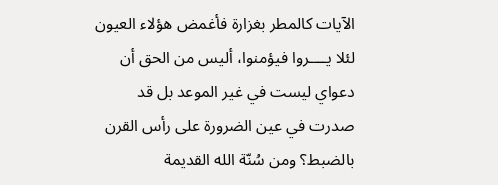الآيات كالمطر بغزارة فأغمض هؤلاء العيون لئلا يــــروا فيؤمنوا، أليس من الحق أن دعواي ليست في غير الموعد بل قد صدرت في عين الضرورة على رأس القرن بالضبط؟ ومن سُنّة الله القديمة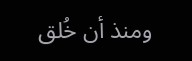ومنذ أن خُلق